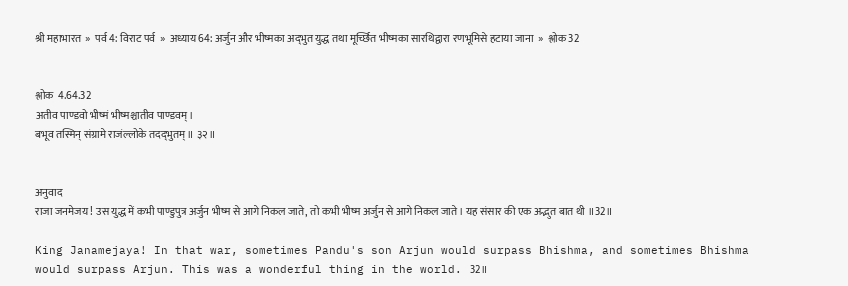श्री महाभारत  »  पर्व 4: विराट पर्व  »  अध्याय 64: अर्जुन और भीष्मका अद्‍भुत युद्ध तथा मूर्च्छित भीष्मका सारथिद्वारा रणभूमिसे हटाया जाना  »  श्लोक 32


श्लोक  4.64.32
अतीव पाण्डवो भीष्मं भीष्मश्चातीव पाण्डवम्।
बभूव तस्मिन् संग्रामे राजंल्लोके तदद्‍भुतम्॥ ३२॥


अनुवाद
राजा जनमेजय ! उस युद्ध में कभी पाण्डुपुत्र अर्जुन भीष्म से आगे निकल जाते, तो कभी भीष्म अर्जुन से आगे निकल जाते। यह संसार की एक अद्भुत बात थी ॥32॥

King Janamejaya! In that war, sometimes Pandu's son Arjun would surpass Bhishma, and sometimes Bhishma would surpass Arjun. This was a wonderful thing in the world. 32॥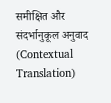समीक्षित और संदर्भानुकूल अनुवाद (Contextual Translation)